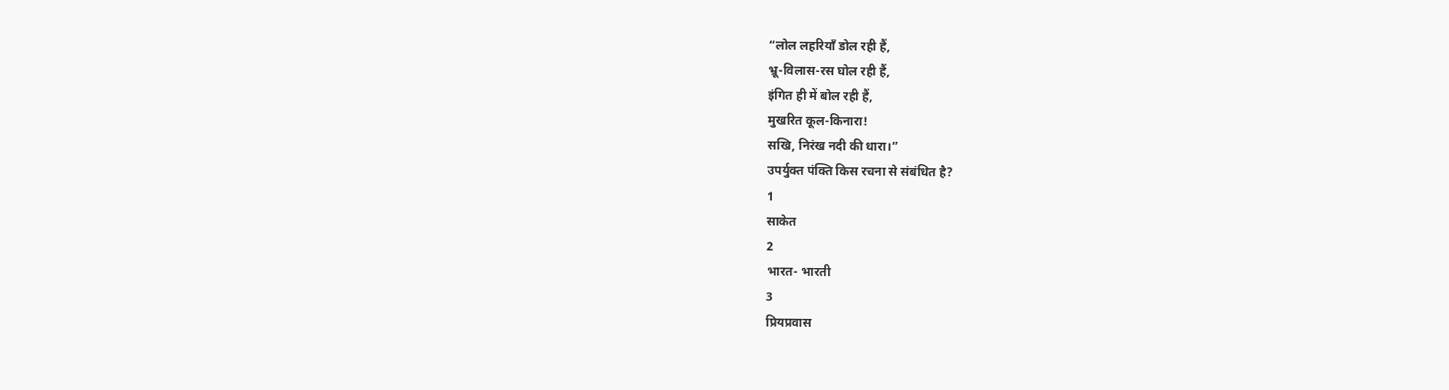“लोल लहरियाँ डोल रही हैं,
भ्रू-विलास-रस घोल रही हैं,
इंगित ही में बोल रही हैं,
मुखरित कूल-किनारा!
सखि, निरंख नदी की धारा।”
उपर्युक्त पंक्ति किस रचना से संबंधित है?
1
साकेत
2
भारत- भारती
3
प्रियप्रवास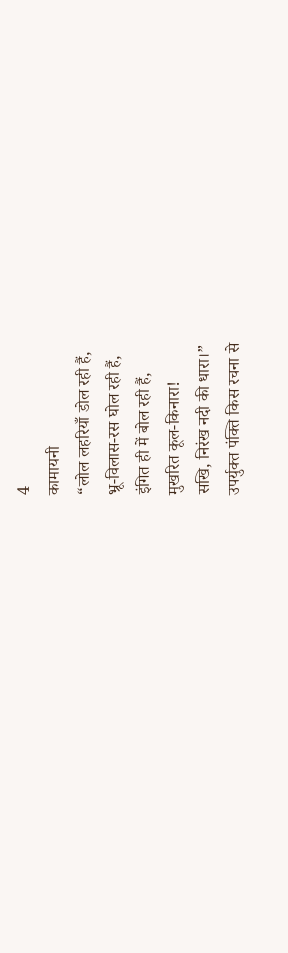4
कामायनी
“लोल लहरियाँ डोल रही हैं,
भ्रू-विलास-रस घोल रही हैं,
इंगित ही में बोल रही हैं,
मुखरित कूल-किनारा!
सखि, निरंख नदी की धारा।”
उपर्युक्त पंक्ति किस रचना से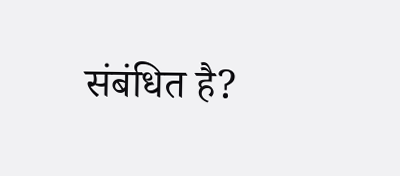संबंधित है?